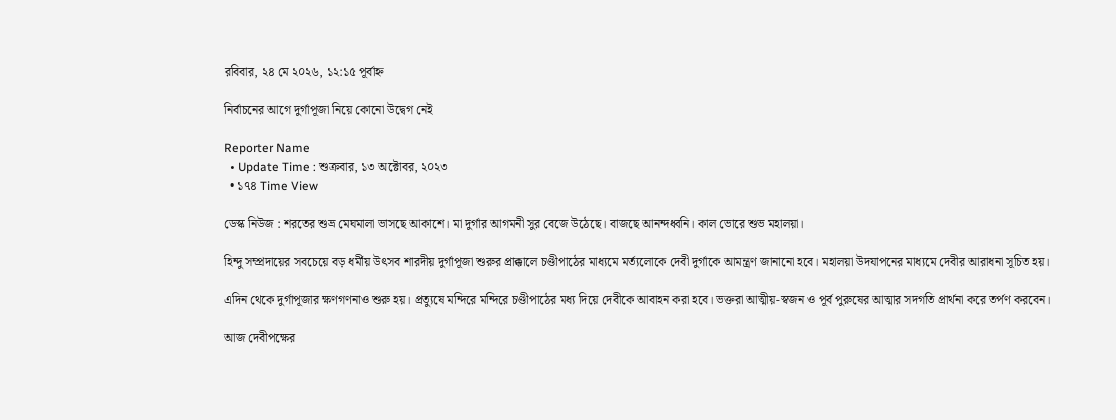রবিবার, ২৪ মে ২০২৬, ১২:১৫ পূর্বাহ্ন

নির্বাচনের আগে দুর্গাপূজা নিয়ে কোনো উদ্বেগ নেই

Reporter Name
  • Update Time : শুক্রবার, ১৩ অক্টোবর, ২০২৩
  • ১৭৪ Time View

ডেস্ক নিউজ : শরতের শুভ্র মেঘমালা ভাসছে আকাশে। মা দুর্গার আগমনী সুর বেজে উঠেছে। বাজছে আনন্দধ্বনি। কাল ভোরে শুভ মহালয়া।

হিন্দু সম্প্রদায়ের সবচেয়ে বড় ধর্মীয় উৎসব শারদীয় দুর্গাপূজা শুরুর প্রাক্কালে চণ্ডীপাঠের মাধ্যমে মর্ত্যলোকে দেবী দুর্গাকে আমন্ত্রণ জানানো হবে। মহালয়া উদযাপনের মাধ্যমে দেবীর আরাধনা সূচিত হয়।

এদিন থেকে দুর্গাপূজার ক্ষণগণনাও শুরু হয়। প্রত্যুষে মন্দিরে মন্দিরে চণ্ডীপাঠের মধ্য দিয়ে দেবীকে আবাহন করা হবে। ভক্তরা আত্মীয়-স্বজন ও পূর্ব পুরুষের আত্মার সদগতি প্রার্থনা করে তর্পণ করবেন।

আজ দেবীপক্ষের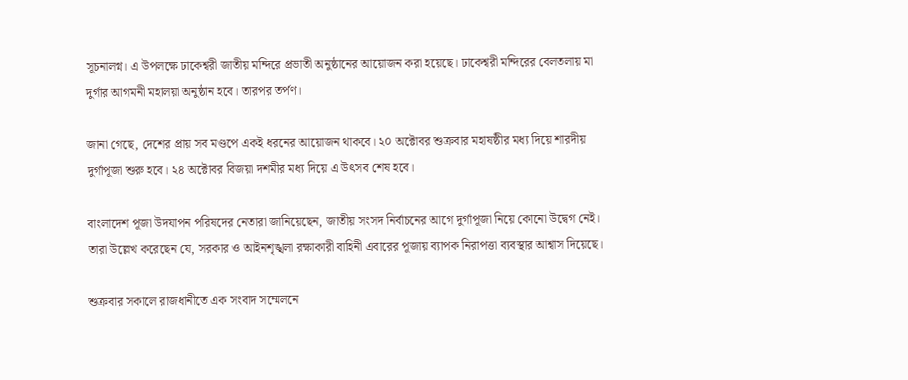সূচনালগ্ন। এ উপলক্ষে ঢাকেশ্বরী জাতীয় মন্দিরে প্রভাতী অনুষ্ঠানের আয়োজন করা হয়েছে। ঢাকেশ্বরী মন্দিরের বেলতলায় মা দুর্গার আগমনী মহালয়া অনুষ্ঠান হবে। তারপর তর্পণ।

জানা গেছে, দেশের প্রায় সব মণ্ডপে একই ধরনের আয়োজন থাকবে। ২০ অক্টোবর শুক্রবার মহাষষ্ঠীর মধ্য দিয়ে শারদীয় দুর্গাপূজা শুরু হবে। ২৪ অক্টোবর বিজয়া দশমীর মধ্য দিয়ে এ উৎসব শেষ হবে।

বাংলাদেশ পূজা উদযাপন পরিষদের নেতারা জানিয়েছেন, জাতীয় সংসদ নির্বাচনের আগে দুর্গাপূজা নিয়ে কোনো উদ্বেগ নেই। তারা উল্লেখ করেছেন যে, সরকার ও আইনশৃঙ্খলা রক্ষাকারী বাহিনী এবারের পূজায় ব্যাপক নিরাপত্তা ব্যবস্থার আশ্বাস দিয়েছে।

শুক্রবার সকালে রাজধানীতে এক সংবাদ সম্মেলনে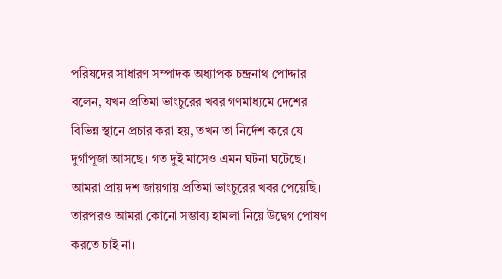পরিষদের সাধারণ সম্পাদক অধ্যাপক চন্দ্রনাথ পোদ্দার বলেন, যখন প্রতিমা ভাংচুরের খবর গণমাধ্যমে দেশের বিভিন্ন স্থানে প্রচার করা হয়, তখন তা নির্দেশ করে যে দুর্গাপূজা আসছে। গত দুই মাসেও এমন ঘটনা ঘটেছে। আমরা প্রায় দশ জায়গায় প্রতিমা ভাংচুরের খবর পেয়েছি। তারপরও আমরা কোনো সম্ভাব্য হামলা নিয়ে উদ্বেগ পোষণ করতে চাই না।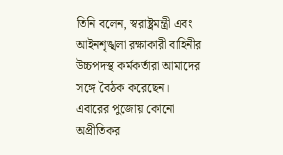তিনি বলেন, স্বরাষ্ট্রমন্ত্রী এবং আইনশৃঙ্খলা রক্ষাকারী বাহিনীর উচ্চপদস্থ কর্মকর্তারা আমাদের সঙ্গে বৈঠক করেছেন। এবারের পুজোয় কোনো অপ্রীতিকর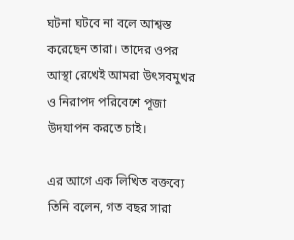ঘটনা ঘটবে না বলে আশ্বস্ত করেছেন তারা। তাদের ওপর আস্থা রেখেই আমরা উৎসবমুখর ও নিরাপদ পরিবেশে পূজা উদযাপন করতে চাই।

এর আগে এক লিখিত বক্তব্যে তিনি বলেন, গত বছর সারা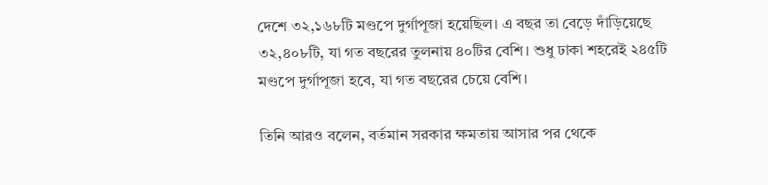দেশে ৩২,১৬৮টি মণ্ডপে দুর্গাপূজা হয়েছিল। এ বছর তা বেড়ে দাঁড়িয়েছে ৩২,৪০৮টি, যা গত বছরের তুলনায় ৪০টির বেশি। শুধু ঢাকা শহরেই ২৪৫টি মণ্ডপে দুর্গাপূজা হবে, যা গত বছরের চেয়ে বেশি।

তিনি আরও বলেন, বর্তমান সরকার ক্ষমতায় আসার পর থেকে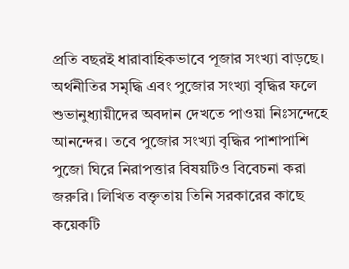প্রতি বছরই ধারাবাহিকভাবে পূজার সংখ্যা বাড়ছে। অর্থনীতির সমৃদ্ধি এবং পুজোর সংখ্যা বৃদ্ধির ফলে শুভানুধ্যায়ীদের অবদান দেখতে পাওয়া নিঃসন্দেহে আনন্দের। তবে পুজোর সংখ্যা বৃদ্ধির পাশাপাশি পুজো ঘিরে নিরাপত্তার বিষয়টিও বিবেচনা করা জরুরি। লিখিত বক্তৃতায় তিনি সরকারের কাছে কয়েকটি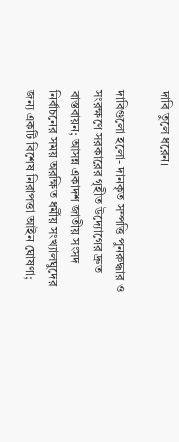দাবি তুলে ধরেন।

দাবিগুলো হলো- দানকৃত সম্পত্তি পুনরুদ্ধার ও সংরক্ষণে সরকারের গৃহীত উদ্যোগের দ্রুত বাস্তবায়ন; আসন্ন একাদশ জাতীয় সংসদ নির্বাচনের সময় অরক্ষিত ধর্মীয় সংখ্যালঘুদের জন্য একটি বিশেষ নিরাপত্তা আইন ঘোষণা;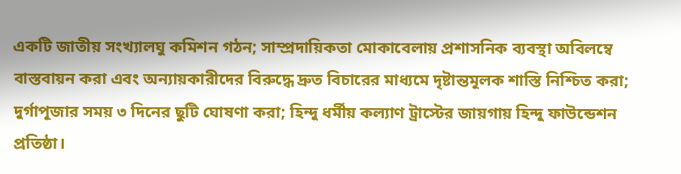একটি জাতীয় সংখ্যালঘু কমিশন গঠন; সাম্প্রদায়িকতা মোকাবেলায় প্রশাসনিক ব্যবস্থা অবিলম্বে বাস্তবায়ন করা এবং অন্যায়কারীদের বিরুদ্ধে দ্রুত বিচারের মাধ্যমে দৃষ্টান্তমূলক শাস্তি নিশ্চিত করা; দুর্গাপূজার সময় ৩ দিনের ছুটি ঘোষণা করা; হিন্দু ধর্মীয় কল্যাণ ট্রাস্টের জায়গায় হিন্দু ফাউন্ডেশন প্রতিষ্ঠা।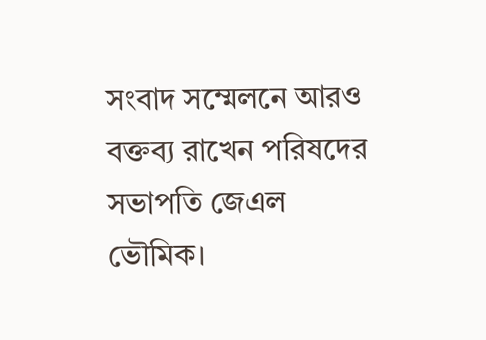সংবাদ সম্মেলনে আরও বক্তব্য রাখেন পরিষদের সভাপতি জেএল ভৌমিক।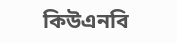কিউএনবি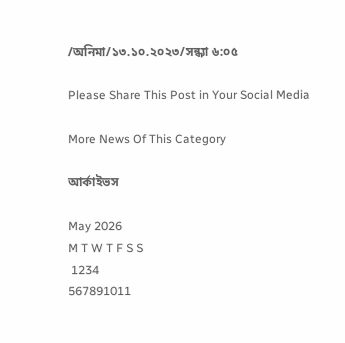/অনিমা/১৩.১০.২০২৩/সন্ধ্যা ৬:০৫

Please Share This Post in Your Social Media

More News Of This Category

আর্কাইভস

May 2026
M T W T F S S
 1234
567891011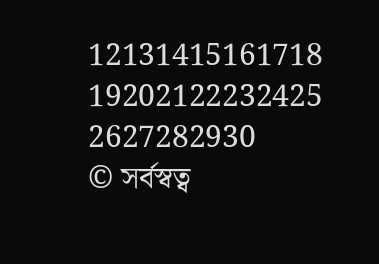12131415161718
19202122232425
2627282930
© সর্বস্বত্ব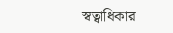স্বত্বাধিকার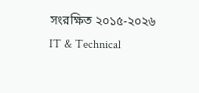সংরক্ষিত ২০১৫-২০২৬
IT & Technical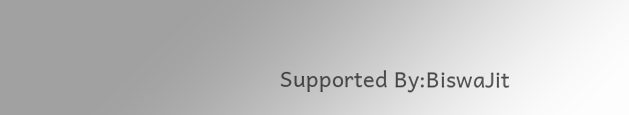Supported By:BiswaJit